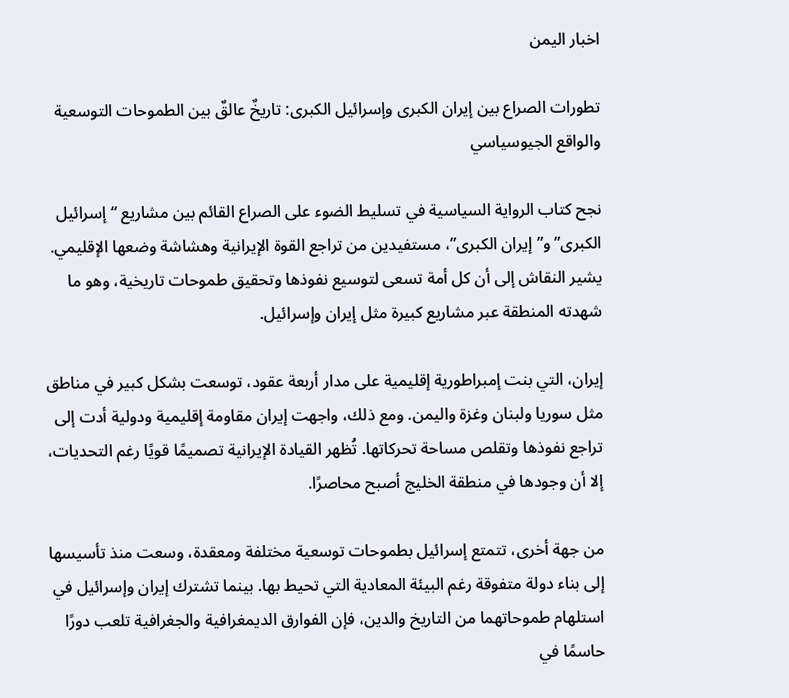اخبار اليمن

تطورات الصراع بين إيران الكبرى وإسرائيل الكبرى: تاريخٌ عالقٌ بين الطموحات التوسعية والواقع الجيوسياسي

نجح كتاب الرواية السياسية في تسليط الضوء على الصراع القائم بين مشاريع “إسرائيل الكبرى” و”إيران الكبرى”، مستفيدين من تراجع القوة الإيرانية وهشاشة وضعها الإقليمي. يشير النقاش إلى أن كل أمة تسعى لتوسيع نفوذها وتحقيق طموحات تاريخية، وهو ما شهدته المنطقة عبر مشاريع كبيرة مثل إيران وإسرائيل.

إيران، التي بنت إمبراطورية إقليمية على مدار أربعة عقود، توسعت بشكل كبير في مناطق مثل سوريا ولبنان وغزة واليمن. ومع ذلك، واجهت إيران مقاومة إقليمية ودولية أدت إلى تراجع نفوذها وتقلص مساحة تحركاتها. تُظهر القيادة الإيرانية تصميمًا قويًا رغم التحديات، إلا أن وجودها في منطقة الخليج أصبح محاصرًا.

من جهة أخرى، تتمتع إسرائيل بطموحات توسعية مختلفة ومعقدة، وسعت منذ تأسيسها إلى بناء دولة متفوقة رغم البيئة المعادية التي تحيط بها. بينما تشترك إيران وإسرائيل في استلهام طموحاتهما من التاريخ والدين، فإن الفوارق الديمغرافية والجغرافية تلعب دورًا حاسمًا في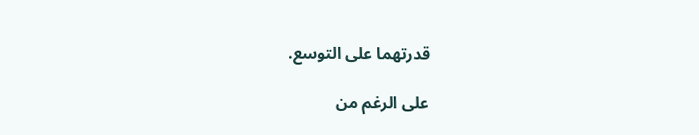قدرتهما على التوسع.

على الرغم من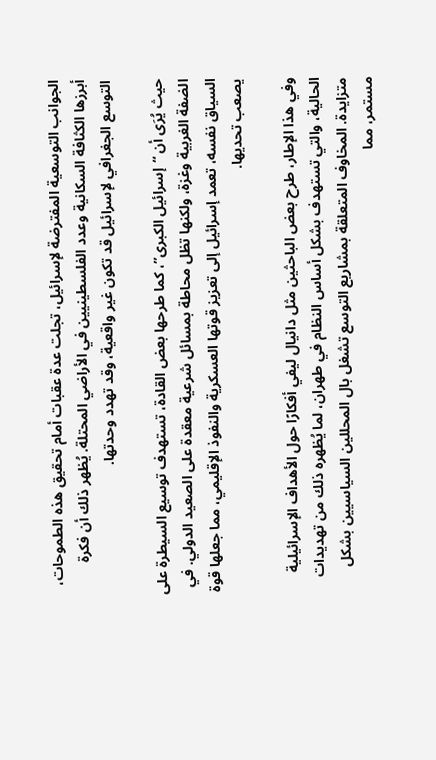الجوانب التوسعية المفترضة لإسرائيل، تجلت عدة عقبات أمام تحقيق هذه الطموحات، أبرزها الكثافة السكانية وعدد الفلسطينيين في الأراضي المحتلة. يُظهر ذلك أن فكرة التوسع الجغرافي لإسرائيل قد تكون غير واقعية، وقد تهدد وحدتها.

حيث يُرَى أن “إسرائيل الكبرى”، كما طرحها بعض القادة، تستهدف توسيع السيطرة على الضفة الغربية وغزة، ولكنها تظل محاطة بمسائل شرعية معقدة على الصعيد الدولي. في السياق نفسه، تعمد إسرائيل إلى تعزيز قوتها العسكرية والنفوذ الإقليمي، مما جعلها قوة يصعب تحديها.

وفي هذا الإطار، طرح بعض الباحثين مثل دانيال ليفي أفكارًا حول الأهداف الإسرائيلية الحالية، والتي تستهدف بشكل أساس النظام في طهران، لما يُظهره ذلك من تهديدات متزايدة. المخاوف المتعلقة بمشاريع التوسع تشغل بال المحللين السياسيين بشكل مستمر، مما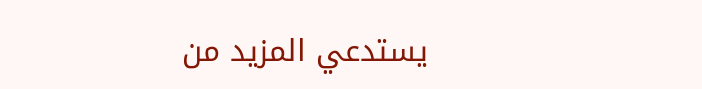يستدعي المزيد من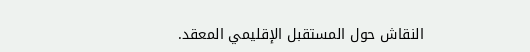النقاش حول المستقبل الإقليمي المعقد.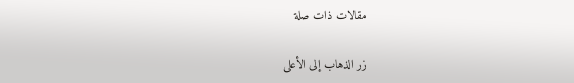مقالات ذات صلة

زر الذهاب إلى الأعلى